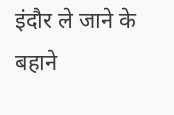इंदौर ले जाने के बहाने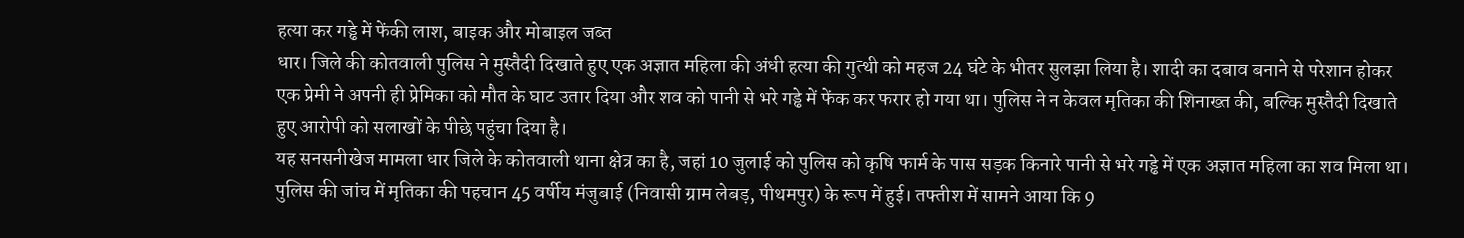हत्या कर गड्ढे में फेंकी लाश, बाइक और मोबाइल जब्त
धार। जिले की कोतवाली पुलिस ने मुस्तैदी दिखाते हुए एक अज्ञात महिला की अंधी हत्या की गुत्थी को महज 24 घंटे के भीतर सुलझा लिया है। शादी का दबाव बनाने से परेशान होकर एक प्रेमी ने अपनी ही प्रेमिका को मौत के घाट उतार दिया और शव को पानी से भरे गड्ढे में फेंक कर फरार हो गया था। पुलिस ने न केवल मृतिका की शिनाख्त की, बल्कि मुस्तैदी दिखाते हुए आरोपी को सलाखों के पीछे पहुंचा दिया है।
यह सनसनीखेज मामला धार जिले के कोतवाली थाना क्षेत्र का है, जहां 10 जुलाई को पुलिस को कृषि फार्म के पास सड़क किनारे पानी से भरे गड्ढे में एक अज्ञात महिला का शव मिला था। पुलिस की जांच में मृतिका की पहचान 45 वर्षीय मंजुबाई (निवासी ग्राम लेबड़, पीथमपुर) के रूप में हुई। तफ्तीश में सामने आया कि 9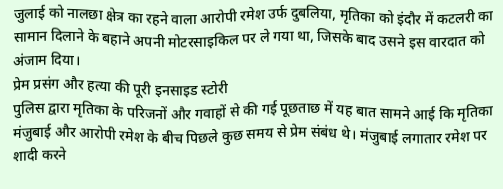जुलाई को नालछा क्षेत्र का रहने वाला आरोपी रमेश उर्फ दुबलिया, मृतिका को इंदौर में कटलरी का सामान दिलाने के बहाने अपनी मोटरसाइकिल पर ले गया था, जिसके बाद उसने इस वारदात को अंजाम दिया।
प्रेम प्रसंग और हत्या की पूरी इनसाइड स्टोरी
पुलिस द्वारा मृतिका के परिजनों और गवाहों से की गई पूछताछ में यह बात सामने आई कि मृतिका मंजुबाई और आरोपी रमेश के बीच पिछले कुछ समय से प्रेम संबंध थे। मंजुबाई लगातार रमेश पर शादी करने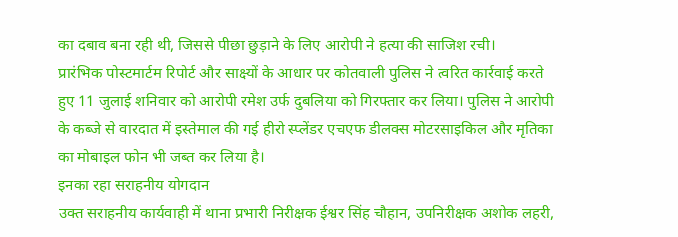का दबाव बना रही थी, जिससे पीछा छुड़ाने के लिए आरोपी ने हत्या की साजिश रची।
प्रारंभिक पोस्टमार्टम रिपोर्ट और साक्ष्यों के आधार पर कोतवाली पुलिस ने त्वरित कार्रवाई करते हुए 11 जुलाई शनिवार को आरोपी रमेश उर्फ दुबलिया को गिरफ्तार कर लिया। पुलिस ने आरोपी के कब्जे से वारदात में इस्तेमाल की गई हीरो स्प्लेंडर एचएफ डीलक्स मोटरसाइकिल और मृतिका का मोबाइल फोन भी जब्त कर लिया है।
इनका रहा सराहनीय योगदान
उक्त सराहनीय कार्यवाही में थाना प्रभारी निरीक्षक ईश्वर सिंह चौहान, उपनिरीक्षक अशोक लहरी,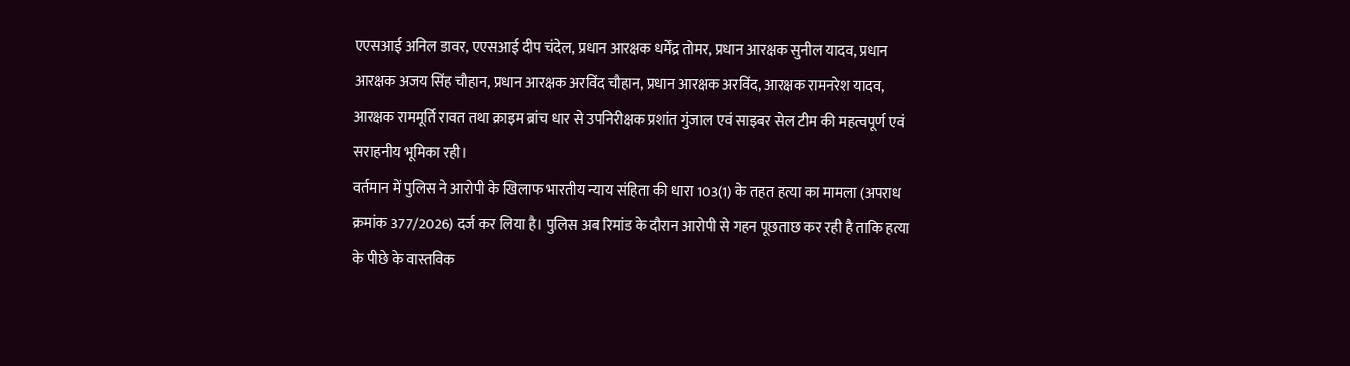एएसआई अनिल डावर, एएसआई दीप चंदेल, प्रधान आरक्षक धर्मेंद्र तोमर, प्रधान आरक्षक सुनील यादव, प्रधान आरक्षक अजय सिंह चौहान, प्रधान आरक्षक अरविंद चौहान, प्रधान आरक्षक अरविंद, आरक्षक रामनरेश यादव, आरक्षक राममूर्ति रावत तथा क्राइम ब्रांच धार से उपनिरीक्षक प्रशांत गुंजाल एवं साइबर सेल टीम की महत्वपूर्ण एवं सराहनीय भूमिका रही।
वर्तमान में पुलिस ने आरोपी के खिलाफ भारतीय न्याय संहिता की धारा 103(1) के तहत हत्या का मामला (अपराध क्रमांक 377/2026) दर्ज कर लिया है। पुलिस अब रिमांड के दौरान आरोपी से गहन पूछताछ कर रही है ताकि हत्या के पीछे के वास्तविक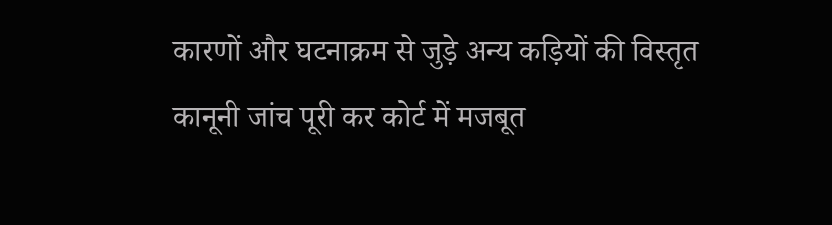कारणों और घटनाक्रम से जुड़े अन्य कड़ियों की विस्तृत कानूनी जांच पूरी कर कोर्ट में मजबूत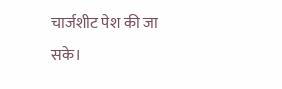चार्जशीट पेश की जा सके।